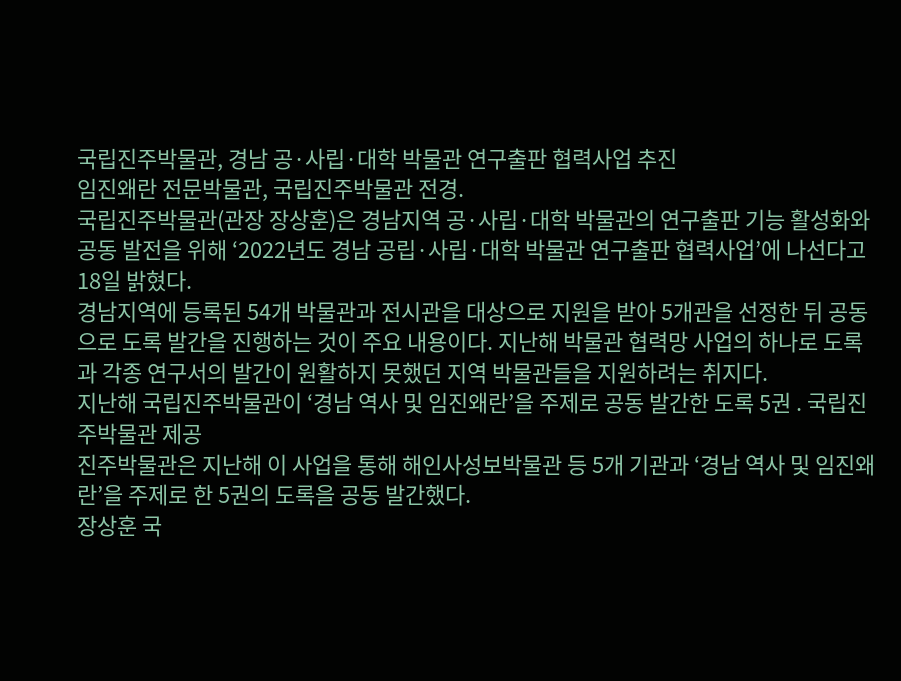국립진주박물관, 경남 공·사립·대학 박물관 연구출판 협력사업 추진
임진왜란 전문박물관, 국립진주박물관 전경.
국립진주박물관(관장 장상훈)은 경남지역 공·사립·대학 박물관의 연구출판 기능 활성화와 공동 발전을 위해 ‘2022년도 경남 공립·사립·대학 박물관 연구출판 협력사업’에 나선다고 18일 밝혔다.
경남지역에 등록된 54개 박물관과 전시관을 대상으로 지원을 받아 5개관을 선정한 뒤 공동으로 도록 발간을 진행하는 것이 주요 내용이다. 지난해 박물관 협력망 사업의 하나로 도록과 각종 연구서의 발간이 원활하지 못했던 지역 박물관들을 지원하려는 취지다.
지난해 국립진주박물관이 ‘경남 역사 및 임진왜란’을 주제로 공동 발간한 도록 5권 . 국립진주박물관 제공
진주박물관은 지난해 이 사업을 통해 해인사성보박물관 등 5개 기관과 ‘경남 역사 및 임진왜란’을 주제로 한 5권의 도록을 공동 발간했다.
장상훈 국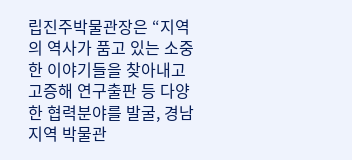립진주박물관장은 “지역의 역사가 품고 있는 소중한 이야기들을 찾아내고 고증해 연구출판 등 다양한 협력분야를 발굴, 경남지역 박물관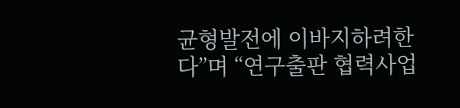균형발전에 이바지하려한다”며 “연구출판 협력사업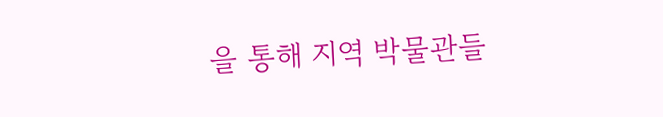을 통해 지역 박물관들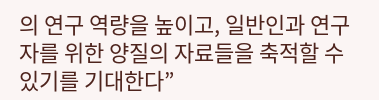의 연구 역량을 높이고, 일반인과 연구자를 위한 양질의 자료들을 축적할 수 있기를 기대한다”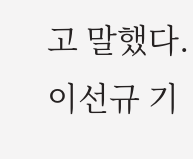고 말했다.
이선규 기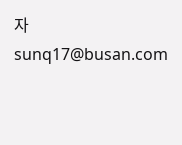자 sunq17@busan.com